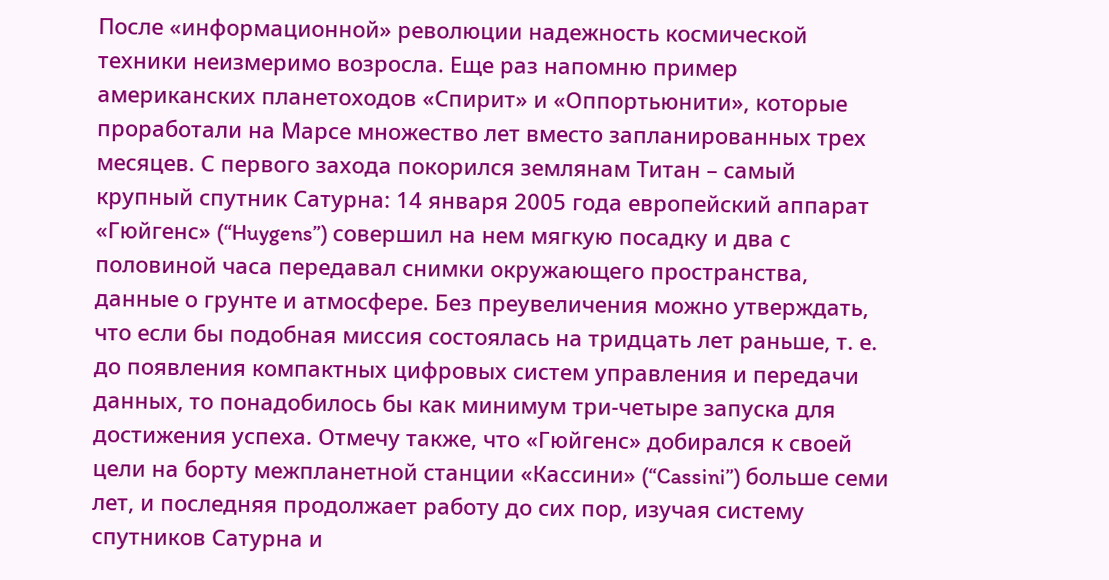После «информационной» революции надежность космической техники неизмеримо возросла. Еще раз напомню пример американских планетоходов «Спирит» и «Оппортьюнити», которые проработали на Марсе множество лет вместо запланированных трех месяцев. С первого захода покорился землянам Титан – самый крупный спутник Сатурна: 14 января 2005 года европейский аппарат «Гюйгенс» (“Huygens”) совершил на нем мягкую посадку и два с половиной часа передавал снимки окружающего пространства, данные о грунте и атмосфере. Без преувеличения можно утверждать, что если бы подобная миссия состоялась на тридцать лет раньше, т. е. до появления компактных цифровых систем управления и передачи данных, то понадобилось бы как минимум три-четыре запуска для достижения успеха. Отмечу также, что «Гюйгенс» добирался к своей цели на борту межпланетной станции «Кассини» (“Cassini”) больше семи лет, и последняя продолжает работу до сих пор, изучая систему спутников Сатурна и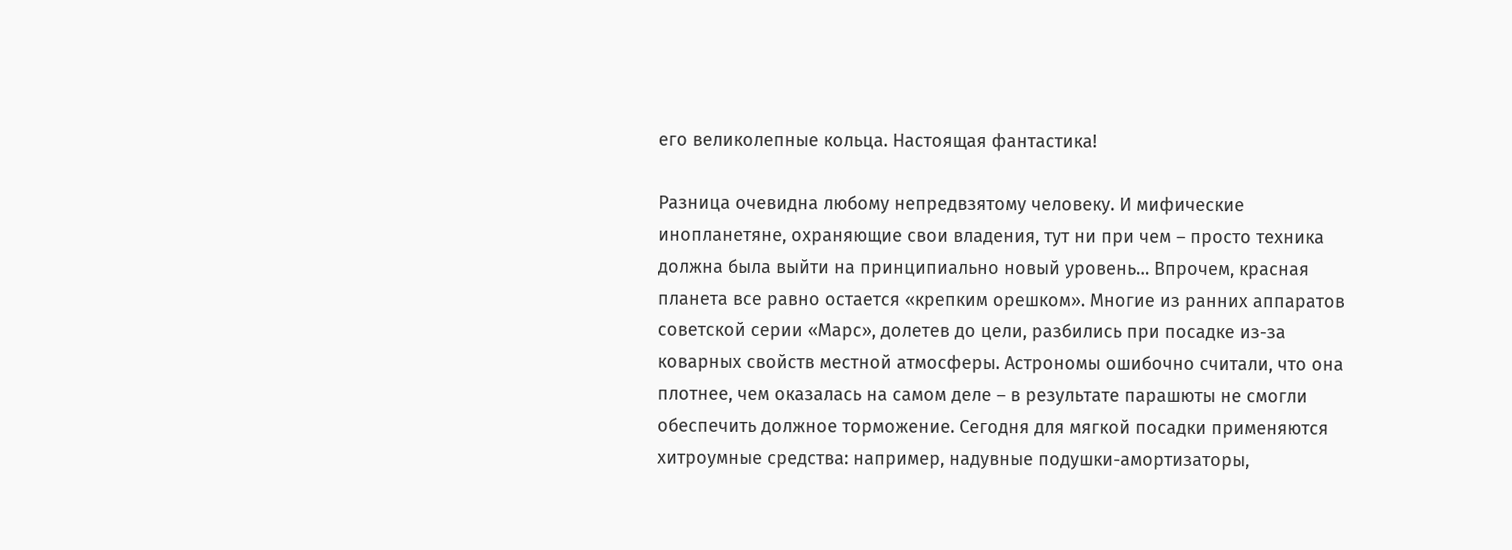его великолепные кольца. Настоящая фантастика!

Разница очевидна любому непредвзятому человеку. И мифические инопланетяне, охраняющие свои владения, тут ни при чем – просто техника должна была выйти на принципиально новый уровень… Впрочем, красная планета все равно остается «крепким орешком». Многие из ранних аппаратов советской серии «Марс», долетев до цели, разбились при посадке из-за коварных свойств местной атмосферы. Астрономы ошибочно считали, что она плотнее, чем оказалась на самом деле – в результате парашюты не смогли обеспечить должное торможение. Сегодня для мягкой посадки применяются хитроумные средства: например, надувные подушки-амортизаторы,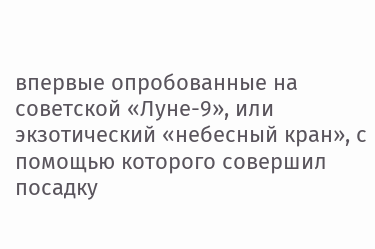впервые опробованные на советской «Луне-9», или экзотический «небесный кран», с помощью которого совершил посадку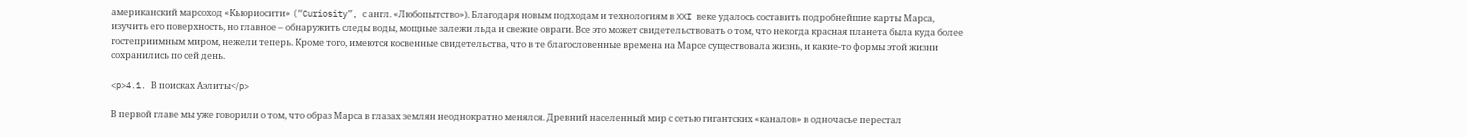американский марсоход «Кьюриосити» (“Curiosity”, с англ. «Любопытство»). Благодаря новым подходам и технологиям в XXI веке удалось составить подробнейшие карты Марса, изучить его поверхность, но главное – обнаружить следы воды, мощные залежи льда и свежие овраги. Все это может свидетельствовать о том, что некогда красная планета была куда более гостеприимным миром, нежели теперь. Кроме того, имеются косвенные свидетельства, что в те благословенные времена на Марсе существовала жизнь, и какие-то формы этой жизни сохранились по сей день.

<p>4.1. В поисках Аэлиты</p>

В первой главе мы уже говорили о том, что образ Марса в глазах землян неоднократно менялся. Древний населенный мир с сетью гигантских «каналов» в одночасье перестал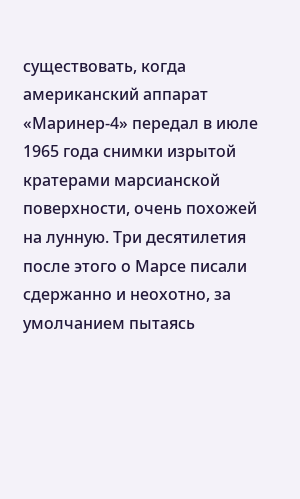существовать, когда американский аппарат «Маринер-4» передал в июле 1965 года снимки изрытой кратерами марсианской поверхности, очень похожей на лунную. Три десятилетия после этого о Марсе писали сдержанно и неохотно, за умолчанием пытаясь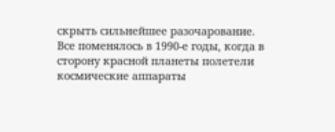скрыть сильнейшее разочарование. Все поменялось в 1990-е годы, когда в сторону красной планеты полетели космические аппараты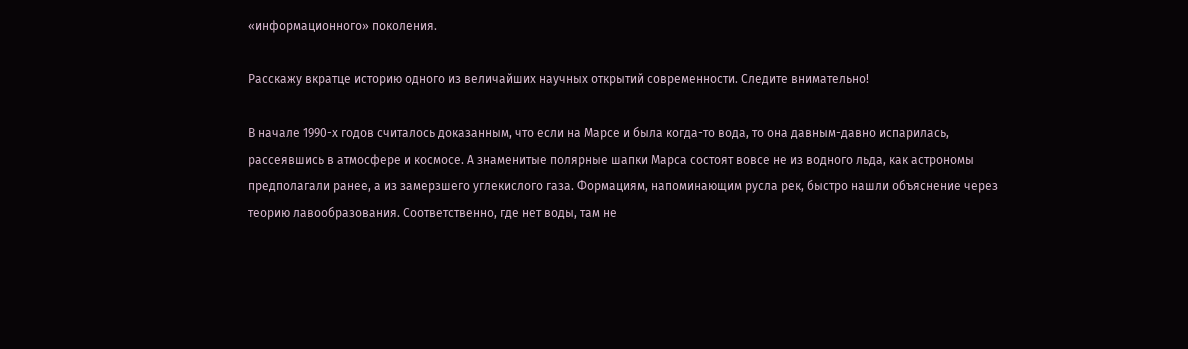«информационного» поколения.

Расскажу вкратце историю одного из величайших научных открытий современности. Следите внимательно!

В начале 1990-х годов считалось доказанным, что если на Марсе и была когда-то вода, то она давным-давно испарилась, рассеявшись в атмосфере и космосе. А знаменитые полярные шапки Марса состоят вовсе не из водного льда, как астрономы предполагали ранее, а из замерзшего углекислого газа. Формациям, напоминающим русла рек, быстро нашли объяснение через теорию лавообразования. Соответственно, где нет воды, там не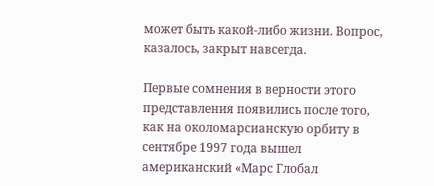может быть какой-либо жизни. Вопрос, казалось, закрыт навсегда.

Первые сомнения в верности этого представления появились после того, как на околомарсианскую орбиту в сентябре 1997 года вышел американский «Марс Глобал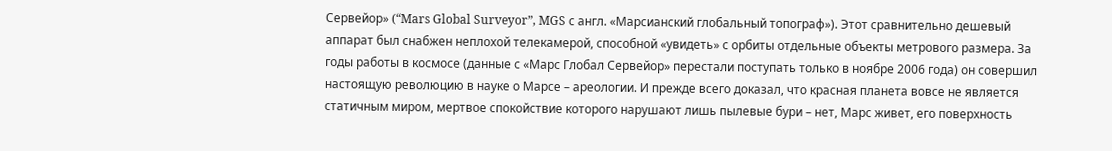Сервейор» (“Mars Global Surveyor”, MGS с англ. «Марсианский глобальный топограф»). Этот сравнительно дешевый аппарат был снабжен неплохой телекамерой, способной «увидеть» с орбиты отдельные объекты метрового размера. За годы работы в космосе (данные с «Марс Глобал Сервейор» перестали поступать только в ноябре 2006 года) он совершил настоящую революцию в науке о Марсе – ареологии. И прежде всего доказал, что красная планета вовсе не является статичным миром, мертвое спокойствие которого нарушают лишь пылевые бури – нет, Марс живет, его поверхность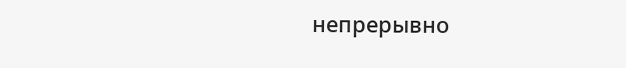непрерывно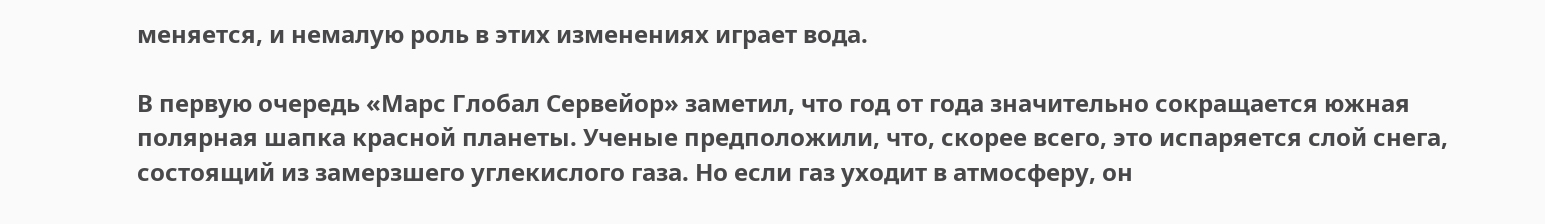меняется, и немалую роль в этих изменениях играет вода.

В первую очередь «Марс Глобал Сервейор» заметил, что год от года значительно сокращается южная полярная шапка красной планеты. Ученые предположили, что, скорее всего, это испаряется слой снега, состоящий из замерзшего углекислого газа. Но если газ уходит в атмосферу, он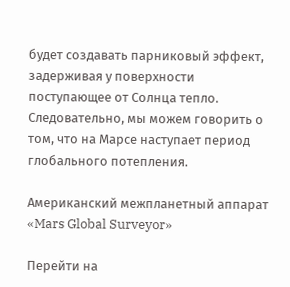будет создавать парниковый эффект, задерживая у поверхности поступающее от Солнца тепло. Следовательно, мы можем говорить о том, что на Марсе наступает период глобального потепления.

Американский межпланетный аппарат «Mars Global Surveyor»

Перейти на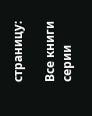страницу:

Все книги серии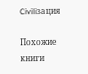Civiliзация

Похожие книги